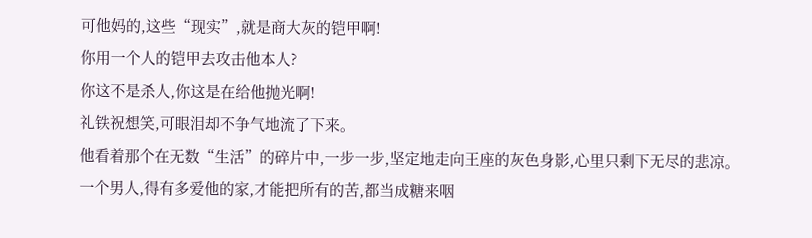可他妈的,这些“现实”,就是商大灰的铠甲啊!
你用一个人的铠甲去攻击他本人?
你这不是杀人,你这是在给他抛光啊!
礼铁祝想笑,可眼泪却不争气地流了下来。
他看着那个在无数“生活”的碎片中,一步一步,坚定地走向王座的灰色身影,心里只剩下无尽的悲凉。
一个男人,得有多爱他的家,才能把所有的苦,都当成糖来咽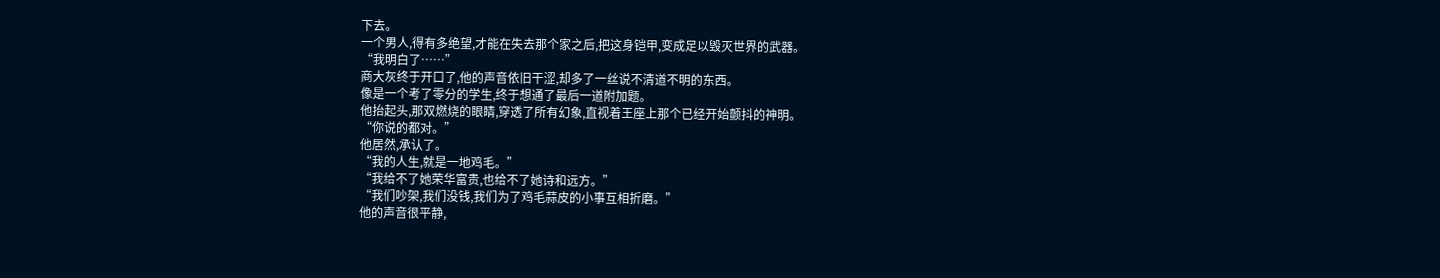下去。
一个男人,得有多绝望,才能在失去那个家之后,把这身铠甲,变成足以毁灭世界的武器。
“我明白了……”
商大灰终于开口了,他的声音依旧干涩,却多了一丝说不清道不明的东西。
像是一个考了零分的学生,终于想通了最后一道附加题。
他抬起头,那双燃烧的眼睛,穿透了所有幻象,直视着王座上那个已经开始颤抖的神明。
“你说的都对。”
他居然,承认了。
“我的人生,就是一地鸡毛。”
“我给不了她荣华富贵,也给不了她诗和远方。”
“我们吵架,我们没钱,我们为了鸡毛蒜皮的小事互相折磨。”
他的声音很平静,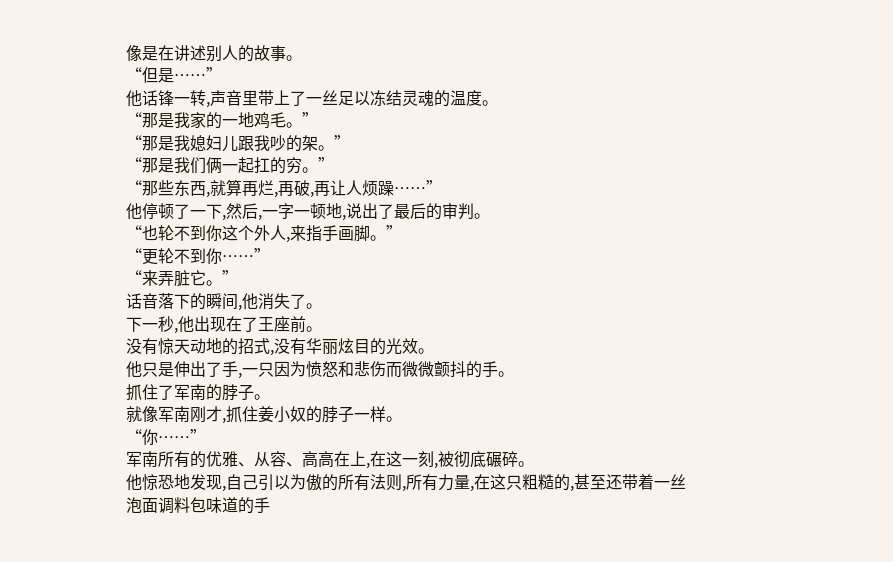像是在讲述别人的故事。
“但是……”
他话锋一转,声音里带上了一丝足以冻结灵魂的温度。
“那是我家的一地鸡毛。”
“那是我媳妇儿跟我吵的架。”
“那是我们俩一起扛的穷。”
“那些东西,就算再烂,再破,再让人烦躁……”
他停顿了一下,然后,一字一顿地,说出了最后的审判。
“也轮不到你这个外人,来指手画脚。”
“更轮不到你……”
“来弄脏它。”
话音落下的瞬间,他消失了。
下一秒,他出现在了王座前。
没有惊天动地的招式,没有华丽炫目的光效。
他只是伸出了手,一只因为愤怒和悲伤而微微颤抖的手。
抓住了军南的脖子。
就像军南刚才,抓住姜小奴的脖子一样。
“你……”
军南所有的优雅、从容、高高在上,在这一刻,被彻底碾碎。
他惊恐地发现,自己引以为傲的所有法则,所有力量,在这只粗糙的,甚至还带着一丝泡面调料包味道的手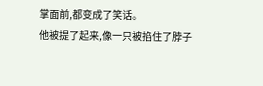掌面前,都变成了笑话。
他被提了起来,像一只被掐住了脖子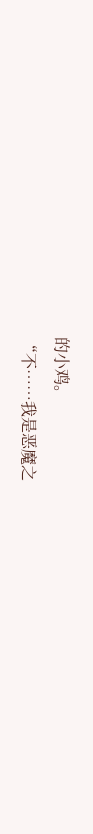的小鸡。
“不……我是恶魔之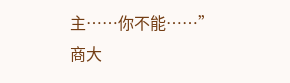主……你不能……”
商大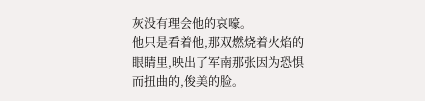灰没有理会他的哀嚎。
他只是看着他,那双燃烧着火焰的眼睛里,映出了军南那张因为恐惧而扭曲的,俊美的脸。